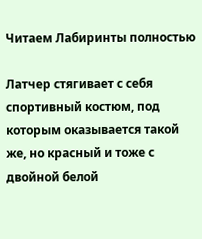Читаем Лабиринты полностью

Латчер стягивает с себя спортивный костюм, под которым оказывается такой же, но красный и тоже с двойной белой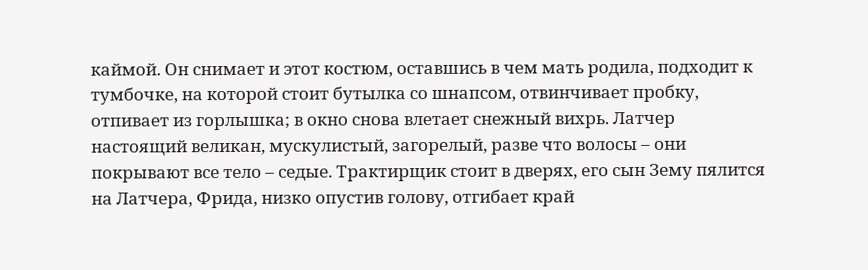каймой. Он снимает и этот костюм, оставшись в чем мать родила, подходит к тумбочке, на которой стоит бутылка со шнапсом, отвинчивает пробку, отпивает из горлышка; в окно снова влетает снежный вихрь. Латчер настоящий великан, мускулистый, загорелый, разве что волосы – они покрывают все тело – седые. Трактирщик стоит в дверях, его сын Зему пялится на Латчера, Фрида, низко опустив голову, отгибает край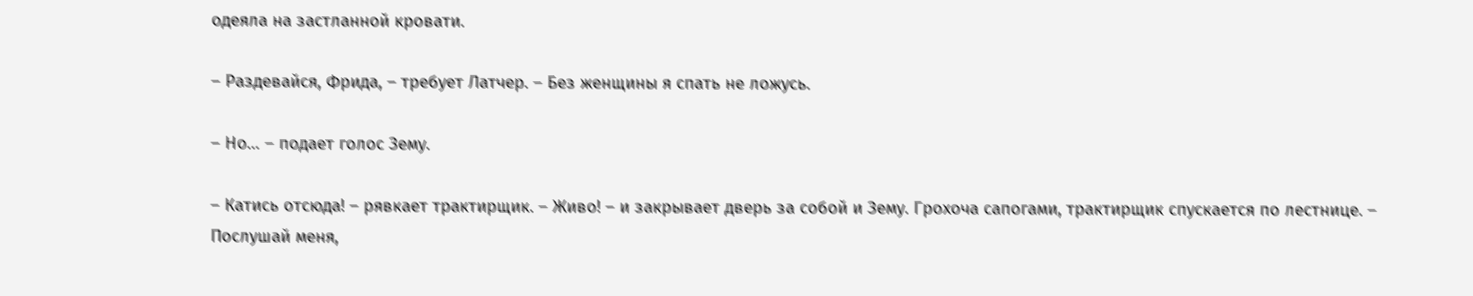одеяла на застланной кровати.

– Раздевайся, Фрида, – требует Латчер. – Без женщины я спать не ложусь.

– Но… – подает голос Зему.

– Катись отсюда! – рявкает трактирщик. – Живо! – и закрывает дверь за собой и Зему. Грохоча сапогами, трактирщик спускается по лестнице. – Послушай меня,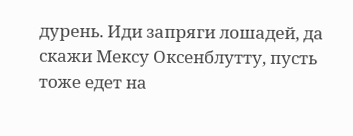дурень. Иди запряги лошадей, да скажи Мексу Оксенблутту, пусть тоже едет на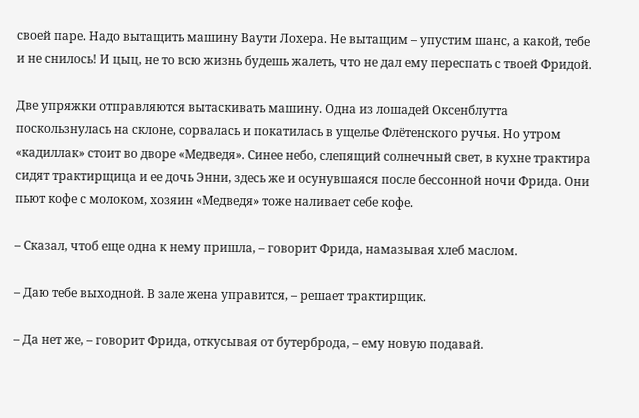своей паре. Надо вытащить машину Ваути Лохера. Не вытащим – упустим шанс, а какой, тебе и не снилось! И цыц, не то всю жизнь будешь жалеть, что не дал ему переспать с твоей Фридой.

Две упряжки отправляются вытаскивать машину. Одна из лошадей Оксенблутта поскользнулась на склоне, сорвалась и покатилась в ущелье Флётенского ручья. Но утром «кадиллак» стоит во дворе «Медведя». Синее небо, слепящий солнечный свет, в кухне трактира сидят трактирщица и ее дочь Энни, здесь же и осунувшаяся после бессонной ночи Фрида. Они пьют кофе с молоком, хозяин «Медведя» тоже наливает себе кофе.

– Сказал, чтоб еще одна к нему пришла, – говорит Фрида, намазывая хлеб маслом.

– Даю тебе выходной. В зале жена управится, – решает трактирщик.

– Да нет же, – говорит Фрида, откусывая от бутерброда, – ему новую подавай.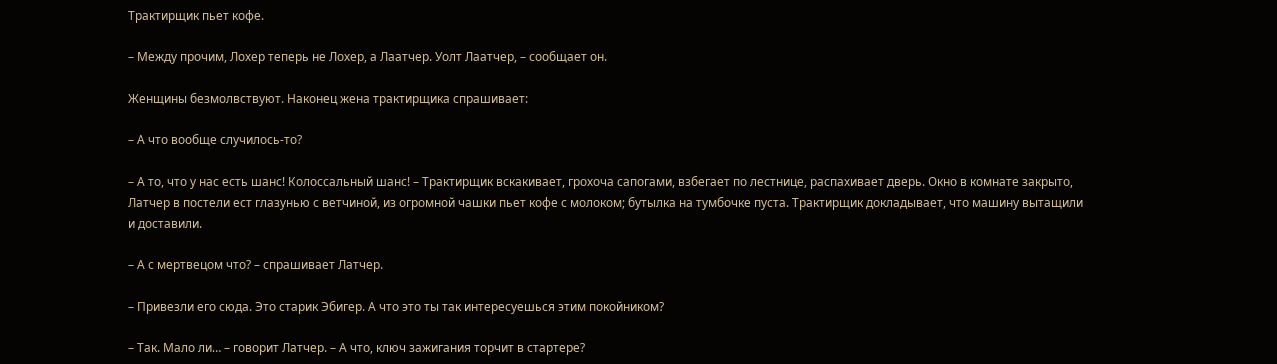Трактирщик пьет кофе.

– Между прочим, Лохер теперь не Лохер, а Лаатчер. Уолт Лаатчер, – сообщает он.

Женщины безмолвствуют. Наконец жена трактирщика спрашивает:

– А что вообще случилось-то?

– А то, что у нас есть шанс! Колоссальный шанс! – Трактирщик вскакивает, грохоча сапогами, взбегает по лестнице, распахивает дверь. Окно в комнате закрыто, Латчер в постели ест глазунью с ветчиной, из огромной чашки пьет кофе с молоком; бутылка на тумбочке пуста. Трактирщик докладывает, что машину вытащили и доставили.

– А с мертвецом что? – спрашивает Латчер.

– Привезли его сюда. Это старик Эбигер. А что это ты так интересуешься этим покойником?

– Так. Мало ли… – говорит Латчер. – А что, ключ зажигания торчит в стартере?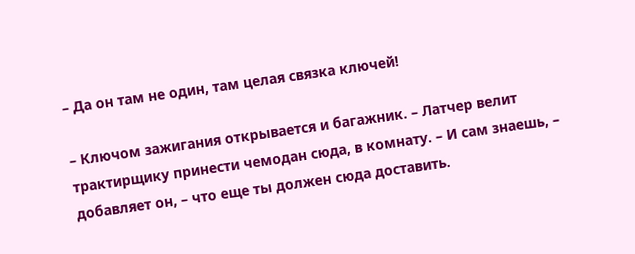– Да он там не один, там целая связка ключей!

– Ключом зажигания открывается и багажник. – Латчер велит трактирщику принести чемодан сюда, в комнату. – И сам знаешь, – добавляет он, – что еще ты должен сюда доставить.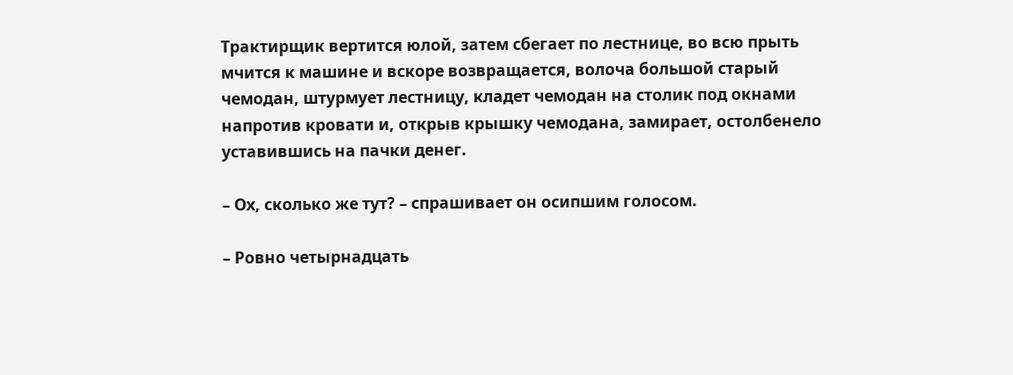Трактирщик вертится юлой, затем сбегает по лестнице, во всю прыть мчится к машине и вскоре возвращается, волоча большой старый чемодан, штурмует лестницу, кладет чемодан на столик под окнами напротив кровати и, открыв крышку чемодана, замирает, остолбенело уставившись на пачки денег.

– Ох, сколько же тут? – спрашивает он осипшим голосом.

– Ровно четырнадцать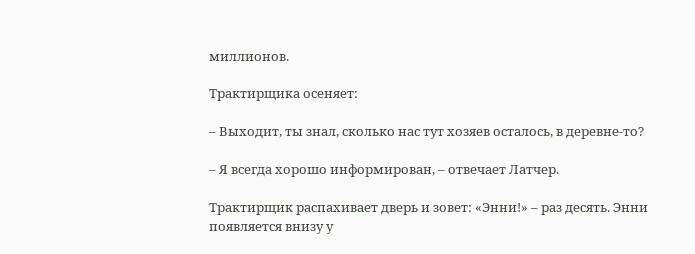миллионов.

Трактирщика осеняет:

– Выходит, ты знал, сколько нас тут хозяев осталось, в деревне-то?

– Я всегда хорошо информирован, – отвечает Латчер.

Трактирщик распахивает дверь и зовет: «Энни!» – раз десять. Энни появляется внизу у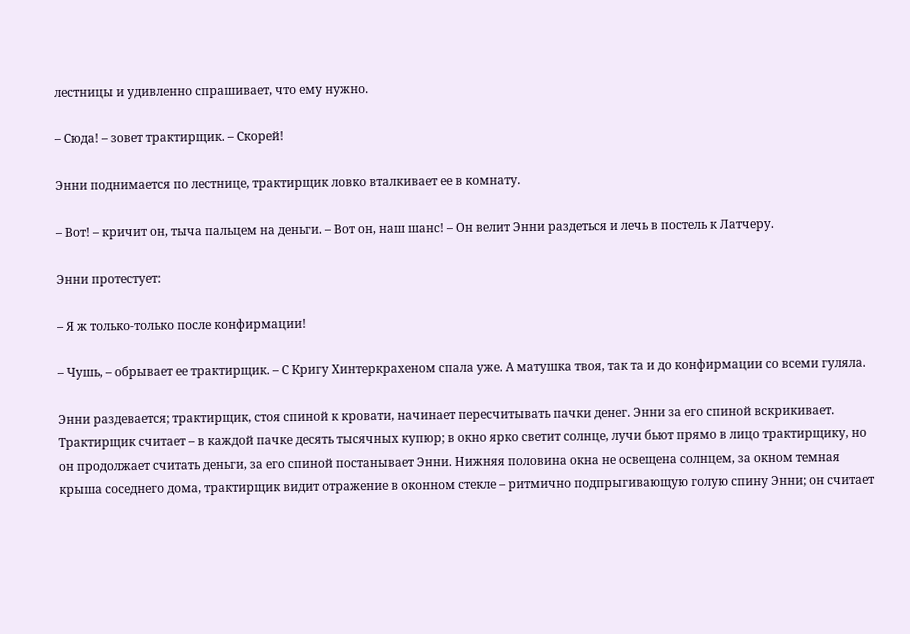лестницы и удивленно спрашивает, что ему нужно.

– Сюда! – зовет трактирщик. – Скорей!

Энни поднимается по лестнице, трактирщик ловко вталкивает ее в комнату.

– Вот! – кричит он, тыча пальцем на деньги. – Вот он, наш шанс! – Он велит Энни раздеться и лечь в постель к Латчеру.

Энни протестует:

– Я ж только-только после конфирмации!

– Чушь, – обрывает ее трактирщик. – С Кригу Хинтеркрахеном спала уже. А матушка твоя, так та и до конфирмации со всеми гуляла.

Энни раздевается; трактирщик, стоя спиной к кровати, начинает пересчитывать пачки денег. Энни за его спиной вскрикивает. Трактирщик считает – в каждой пачке десять тысячных купюр; в окно ярко светит солнце, лучи бьют прямо в лицо трактирщику, но он продолжает считать деньги, за его спиной постанывает Энни. Нижняя половина окна не освещена солнцем, за окном темная крыша соседнего дома, трактирщик видит отражение в оконном стекле – ритмично подпрыгивающую голую спину Энни; он считает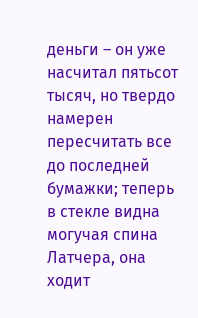деньги – он уже насчитал пятьсот тысяч, но твердо намерен пересчитать все до последней бумажки; теперь в стекле видна могучая спина Латчера, она ходит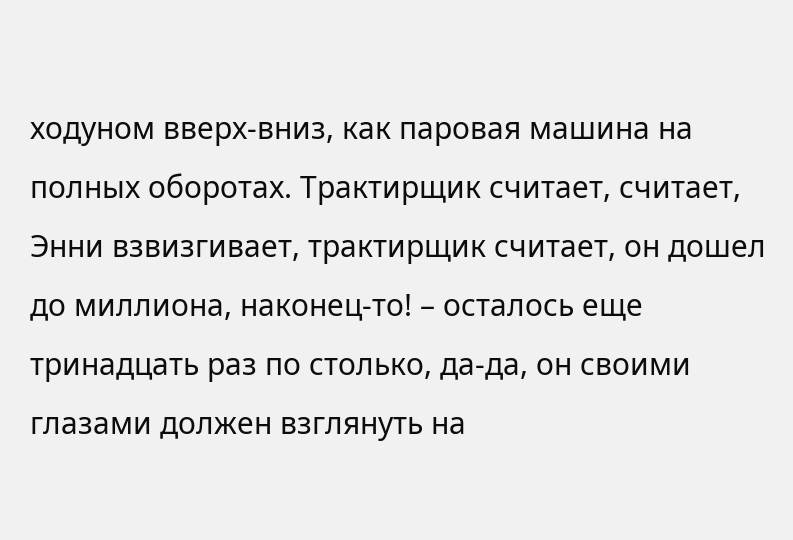ходуном вверх-вниз, как паровая машина на полных оборотах. Трактирщик считает, считает, Энни взвизгивает, трактирщик считает, он дошел до миллиона, наконец-то! – осталось еще тринадцать раз по столько, да-да, он своими глазами должен взглянуть на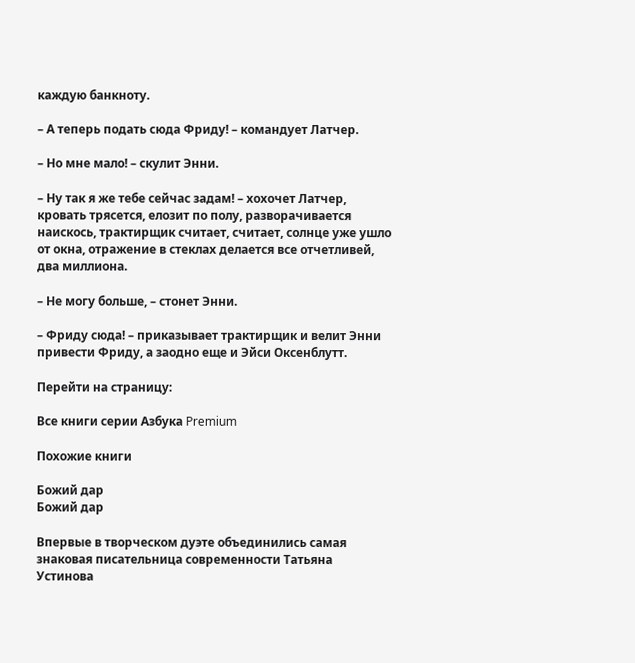каждую банкноту.

– А теперь подать сюда Фриду! – командует Латчер.

– Но мне мало! – скулит Энни.

– Ну так я же тебе сейчас задам! – хохочет Латчер, кровать трясется, елозит по полу, разворачивается наискось, трактирщик считает, считает, солнце уже ушло от окна, отражение в стеклах делается все отчетливей, два миллиона.

– Не могу больше, – стонет Энни.

– Фриду сюда! – приказывает трактирщик и велит Энни привести Фриду, а заодно еще и Эйси Оксенблутт.

Перейти на страницу:

Все книги серии Азбука Premium

Похожие книги

Божий дар
Божий дар

Впервые в творческом дуэте объединились самая знаковая писательница современности Татьяна Устинова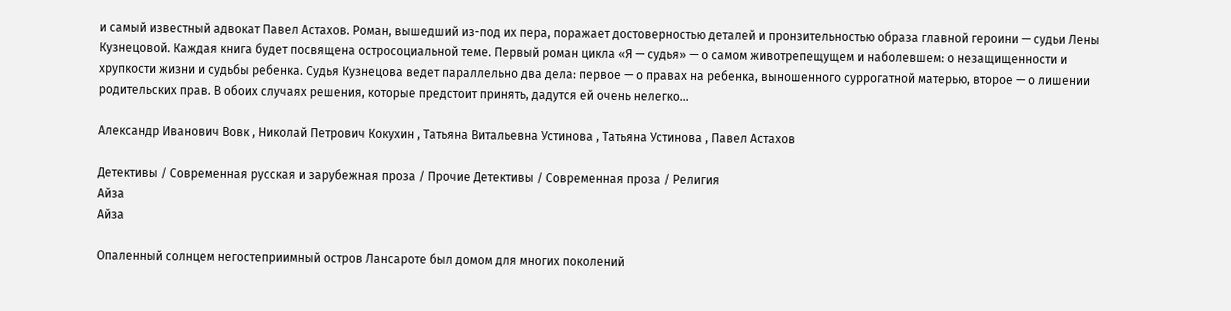и самый известный адвокат Павел Астахов. Роман, вышедший из-под их пера, поражает достоверностью деталей и пронзительностью образа главной героини — судьи Лены Кузнецовой. Каждая книга будет посвящена остросоциальной теме. Первый роман цикла «Я — судья» — о самом животрепещущем и наболевшем: о незащищенности и хрупкости жизни и судьбы ребенка. Судья Кузнецова ведет параллельно два дела: первое — о правах на ребенка, выношенного суррогатной матерью, второе — о лишении родительских прав. В обоих случаях решения, которые предстоит принять, дадутся ей очень нелегко…

Александр Иванович Вовк , Николай Петрович Кокухин , Татьяна Витальевна Устинова , Татьяна Устинова , Павел Астахов

Детективы / Современная русская и зарубежная проза / Прочие Детективы / Современная проза / Религия
Айза
Айза

Опаленный солнцем негостеприимный остров Лансароте был домом для многих поколений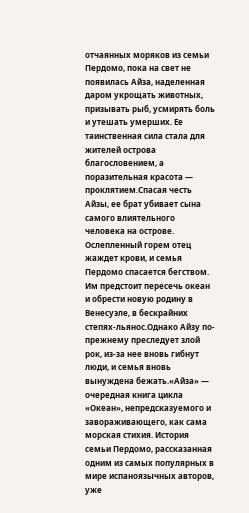отчаянных моряков из семьи Пердомо, пока на свет не появилась Айза, наделенная даром укрощать животных, призывать рыб, усмирять боль и утешать умерших. Ее таинственная сила стала для жителей острова благословением, а поразительная красота — проклятием.Спасая честь Айзы, ее брат убивает сына самого влиятельного человека на острове. Ослепленный горем отец жаждет крови, и семья Пердомо спасается бегством. Им предстоит пересечь океан и обрести новую родину в Венесуэле, в бескрайних степях-льянос.Однако Айзу по-прежнему преследует злой рок, из-за нее вновь гибнут люди, и семья вновь вынуждена бежать.«Айза» — очередная книга цикла «Океан», непредсказуемого и завораживающего, как сама морская стихия. История семьи Пердомо, рассказанная одним из самых популярных в мире испаноязычных авторов, уже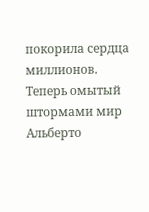покорила сердца миллионов. Теперь омытый штормами мир Альберто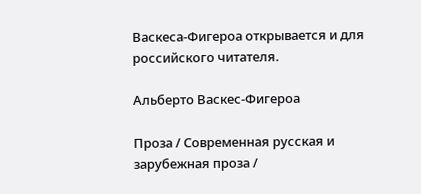Васкеса-Фигероа открывается и для российского читателя.

Альберто Васкес-Фигероа

Проза / Современная русская и зарубежная проза /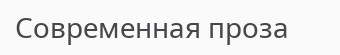Современная проза